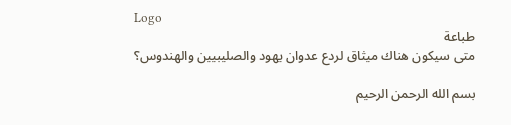Logo
طباعة
متى سيكون هناك ميثاق لردع عدوان يهود والصليبيين والهندوس؟

بسم الله الرحمن الرحيم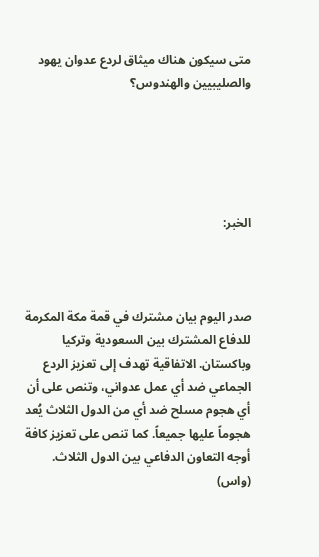متى سيكون هناك ميثاق لردع عدوان يهود والصليبيين والهندوس؟





الخبر:



صدر اليوم بيان مشترك في قمة مكة المكرمة للدفاع المشترك بين السعودية وتركيا وباكستان. الاتفاقية تهدف إلى تعزيز الردع الجماعي ضد أي عمل عدواني، وتنص على أن أي هجوم مسلح ضد أي من الدول الثلاث يُعد هجوماً عليها جميعاً. كما تنص على تعزيز كافة أوجه التعاون الدفاعي بين الدول الثلاث. (واس)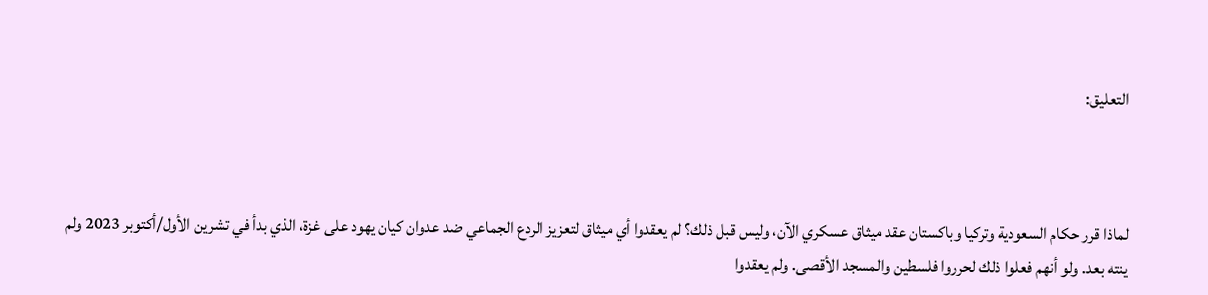التعليق:



لماذا قرر حكام السعودية وتركيا وباكستان عقد ميثاق عسكري الآن، وليس قبل ذلك؟ لم يعقدوا أي ميثاق لتعزيز الردع الجماعي ضد عدوان كيان يهود على غزة، الذي بدأ في تشرين الأول/أكتوبر 2023 ولم ينته بعد. ولو أنهم فعلوا ذلك لحرروا فلسطين والمسجد الأقصى. ولم يعقدوا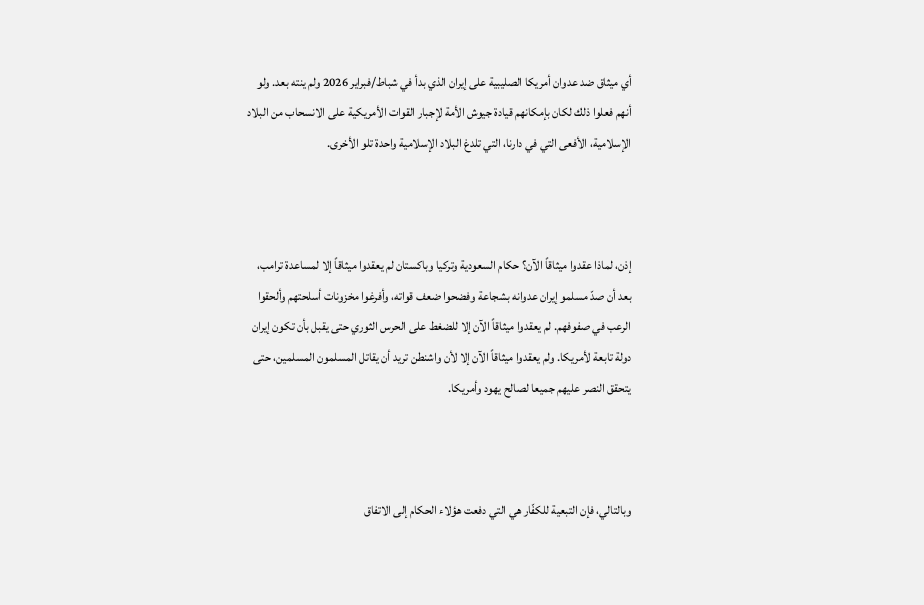أي ميثاق ضد عدوان أمريكا الصليبية على إيران الذي بدأ في شباط/فبراير 2026 ولم ينته بعد. ولو أنهم فعلوا ذلك لكان بإمكانهم قيادة جيوش الأمة لإجبار القوات الأمريكية على الانسحاب من البلاد الإسلامية، الأفعى التي في دارنا، التي تلدغ البلاد الإسلامية واحدة تلو الأخرى.



إذن، لماذا عقدوا ميثاقاً الآن؟ حكام السعودية وتركيا وباكستان لم يعقدوا ميثاقاً إلا لمساعدة ترامب، بعد أن صدّ مسلمو إيران عدوانه بشجاعة وفضحوا ضعف قواته، وأفرغوا مخزونات أسلحتهم وألحقوا الرعب في صفوفهم. لم يعقدوا ميثاقاً الآن إلا للضغط على الحرس الثوري حتى يقبل بأن تكون إيران دولة تابعة لأمريكا. ولم يعقدوا ميثاقاً الآن إلا لأن واشنطن تريد أن يقاتل المسلمون المسلمين، حتى يتحقق النصر عليهم جميعا لصالح يهود وأمريكا.



وبالتالي، فإن التبعية للكفّار هي التي دفعت هؤلاء الحكام إلى الاتفاق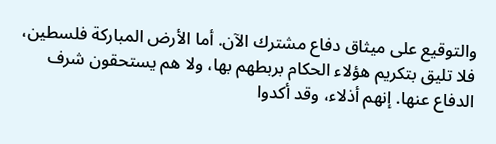والتوقيع على ميثاق دفاع مشترك الآن. أما الأرض المباركة فلسطين، فلا تليق بتكريم هؤلاء الحكام بربطهم بها، ولا هم يستحقون شرف الدفاع عنها. إنهم أذلاء، وقد أكدوا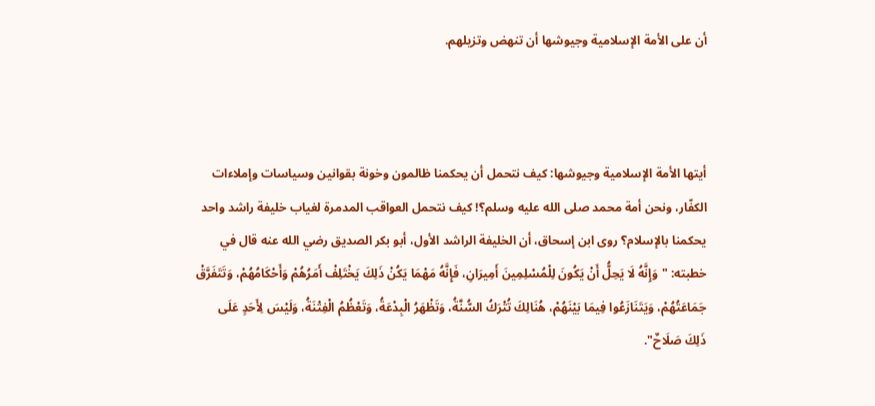أن على الأمة الإسلامية وجيوشها أن تنهض وتزيلهم.



أيتها الأمة الإسلامية وجيوشها: كيف نتحمل أن يحكمنا ظالمون وخونة بقوانين وسياسات وإملاءات الكفّار، ونحن أمة محمد صلى الله عليه وسلم؟! كيف نتحمل العواقب المدمرة لغياب خليفة راشد واحد يحكمنا بالإسلام؟ روى ابن إسحاق، أن الخليفة الراشد الأول، أبو بكر الصديق رضي الله عنه قال في خطبته: "وَإِنَّهُ لَا يَحِلُّ أَنْ يَكُونَ لِلْمُسْلِمِينَ أَمِيرَانِ، فَإِنَّهُ مَهْمَا يَكُنْ ذَلِكَ يَخْتَلِفْ أَمَرُهُمْ وَأَحْكَامُهُمْ، وَتَتَفَرَّقْ جَمَاعَتُهُمْ، وَيَتَنَازَعُوا فِيمَا بَيْنَهُمْ، هُنَالِكَ تُتْرَكُ السُّنَّةُ، وَتَظْهَرُ الْبِدْعَةُ، وَتَعْظُمُ الْفِتْنَةُ، وَلَيْسَ لِأَحَدٍ عَلَى ذَلِكَ صَلَاحٌ".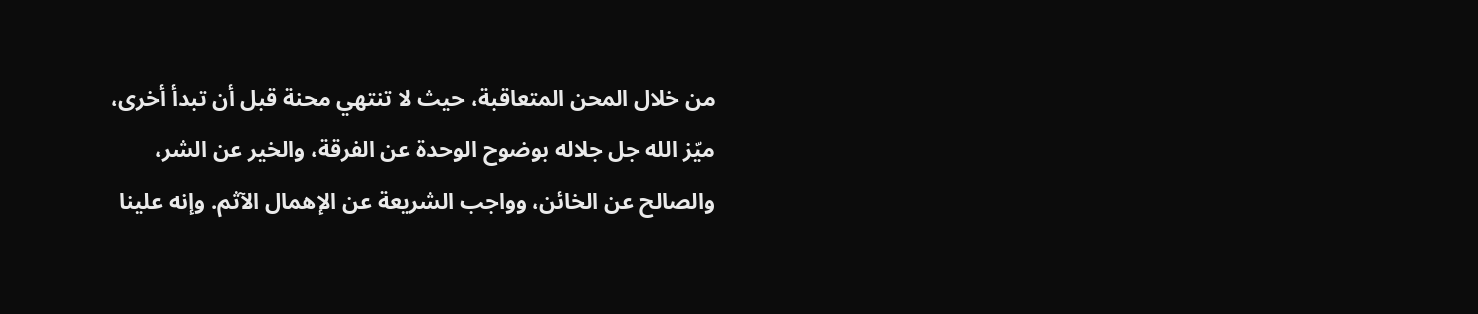من خلال المحن المتعاقبة، حيث لا تنتهي محنة قبل أن تبدأ أخرى، ميّز الله جل جلاله بوضوح الوحدة عن الفرقة، والخير عن الشر، والصالح عن الخائن، وواجب الشريعة عن الإهمال الآثم. وإنه علينا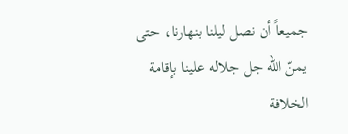جميعاً أن نصل ليلنا بنهارنا، حتى يمنّ الله جل جلاله علينا بإقامة الخلافة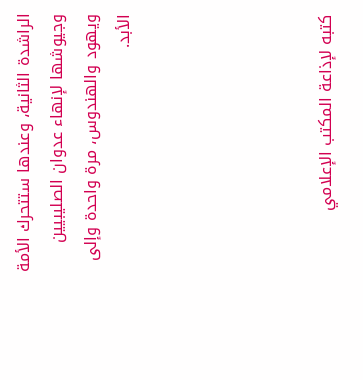الراشدة الثانية، وعندها ستتحرك الأمة وجيوشها لإنهاء عدوان الصليبيين ويهود والهندوس، مرة واحدة وإلى الأبد.





كتبه لإذاعة المكتب الإعلامي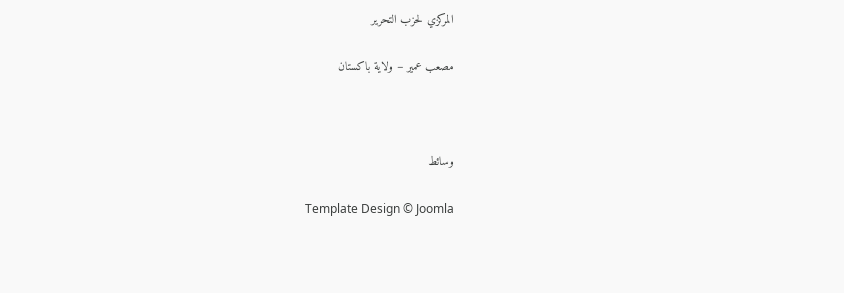المركزي لحزب التحرير

مصعب عمير – ولاية باكستان



وسائط

Template Design © Joomla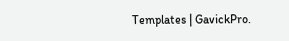Templates | GavickPro.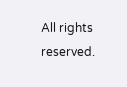All rights reserved.